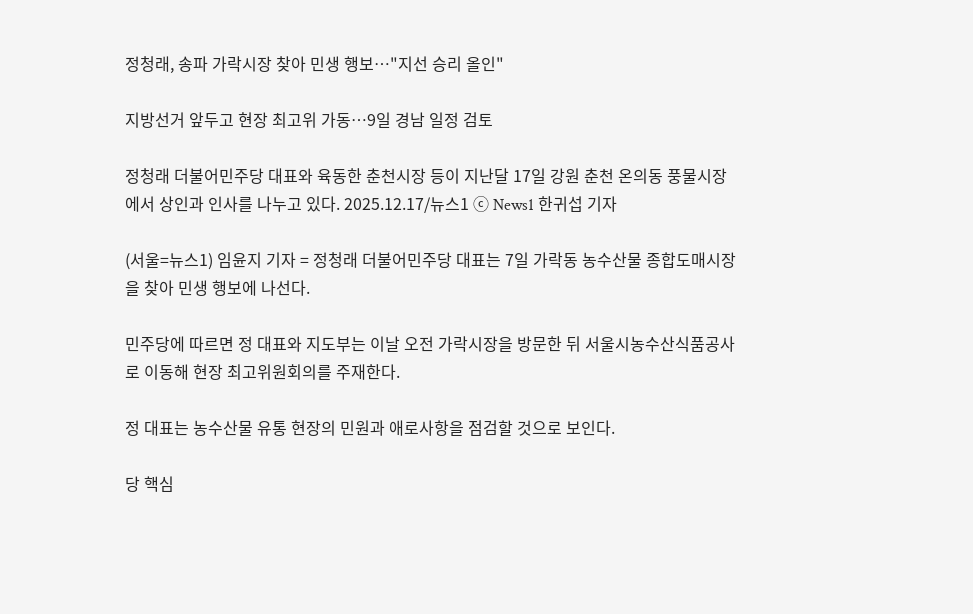정청래, 송파 가락시장 찾아 민생 행보…"지선 승리 올인"

지방선거 앞두고 현장 최고위 가동…9일 경남 일정 검토

정청래 더불어민주당 대표와 육동한 춘천시장 등이 지난달 17일 강원 춘천 온의동 풍물시장에서 상인과 인사를 나누고 있다. 2025.12.17/뉴스1 ⓒ News1 한귀섭 기자

(서울=뉴스1) 임윤지 기자 = 정청래 더불어민주당 대표는 7일 가락동 농수산물 종합도매시장을 찾아 민생 행보에 나선다.

민주당에 따르면 정 대표와 지도부는 이날 오전 가락시장을 방문한 뒤 서울시농수산식품공사로 이동해 현장 최고위원회의를 주재한다.

정 대표는 농수산물 유통 현장의 민원과 애로사항을 점검할 것으로 보인다.

당 핵심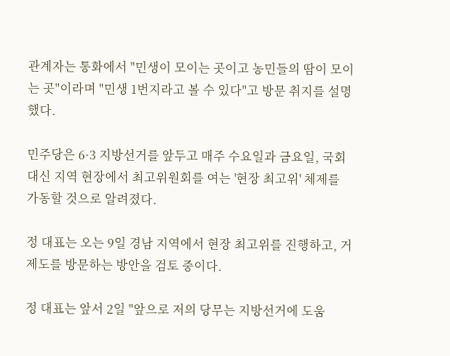관계자는 통화에서 "민생이 모이는 곳이고 농민들의 땀이 모이는 곳"이라며 "민생 1번지라고 볼 수 있다"고 방문 취지를 설명했다.

민주당은 6·3 지방선거를 앞두고 매주 수요일과 금요일, 국회 대신 지역 현장에서 최고위원회를 여는 '현장 최고위' 체제를 가동할 것으로 알려졌다.

정 대표는 오는 9일 경남 지역에서 현장 최고위를 진행하고, 거제도를 방문하는 방안을 검토 중이다.

정 대표는 앞서 2일 "앞으로 저의 당무는 지방선거에 도움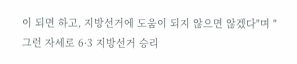이 되면 하고, 지방선거에 도움이 되지 않으면 않겠다"며 "그런 자세로 6·3 지방선거 승리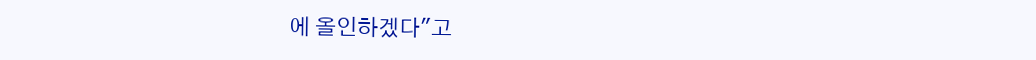에 올인하겠다"고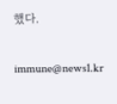했다.

immune@news1.kr